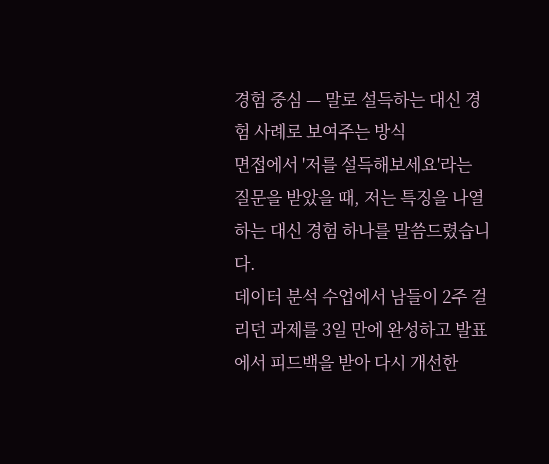경험 중심 — 말로 설득하는 대신 경험 사례로 보여주는 방식
면접에서 '저를 설득해보세요'라는 질문을 받았을 때, 저는 특징을 나열하는 대신 경험 하나를 말씀드렸습니다.
데이터 분석 수업에서 남들이 2주 걸리던 과제를 3일 만에 완성하고 발표에서 피드백을 받아 다시 개선한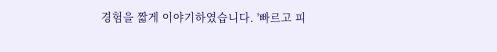경험을 짧게 이야기하였습니다. '빠르고 피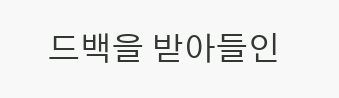드백을 받아들인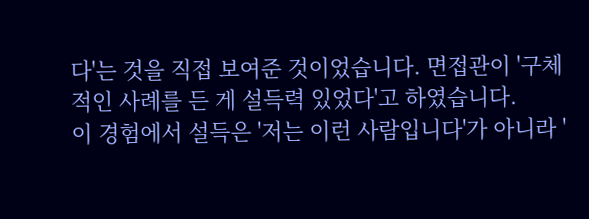다'는 것을 직접 보여준 것이었습니다. 면접관이 '구체적인 사례를 든 게 설득력 있었다'고 하였습니다.
이 경험에서 설득은 '저는 이런 사람입니다'가 아니라 '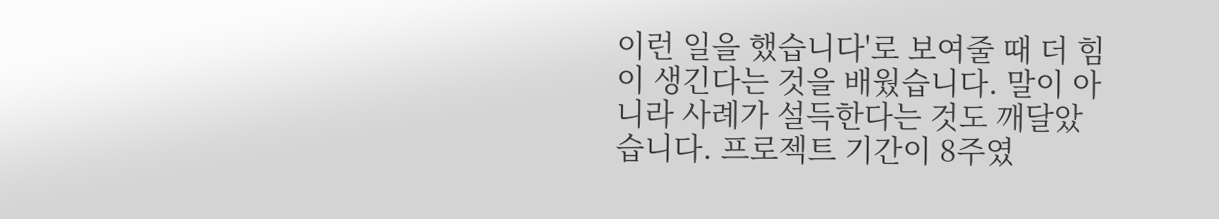이런 일을 했습니다'로 보여줄 때 더 힘이 생긴다는 것을 배웠습니다. 말이 아니라 사례가 설득한다는 것도 깨달았습니다. 프로젝트 기간이 8주였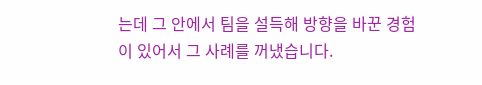는데 그 안에서 팀을 설득해 방향을 바꾼 경험이 있어서 그 사례를 꺼냈습니다.